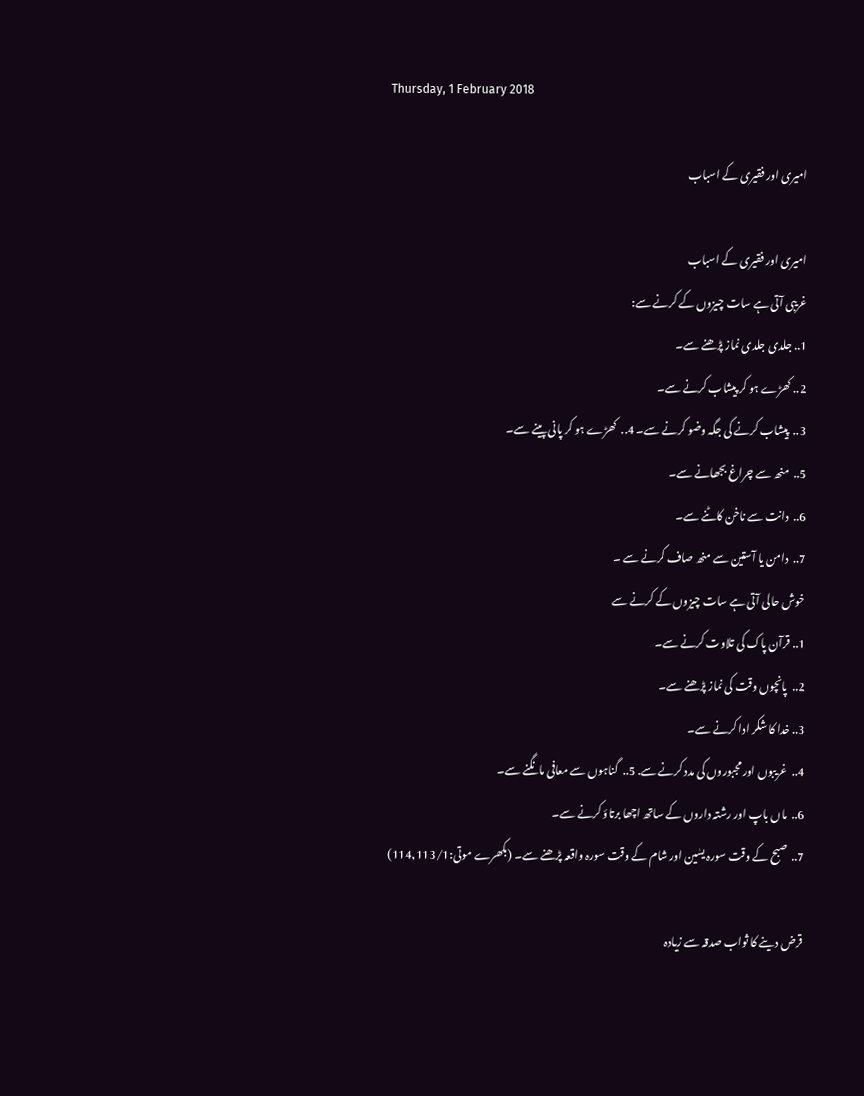Thursday, 1 February 2018

امیری اور فقیری کے اسباب

امیری اور فقیری کے اسباب
غریبی آتی ہے سات چیزوں کے کرنے سے:
1.. جلدی جلدی نماز پڑھنے سے۔
2.. کھڑے ہو کر پیشاب کرنے سے۔
3..  پیشاب کرنے کی جگہ وضو کرنے سے۔ 4..  کھڑے ہو کر پانی پینے سے۔
5..  منھ سے چراغ بجھانے سے۔
6..  دانت سے ناخن کاٹنے سے۔
7..  دامن یا آستین سے منھ صاف کرنے سے ۔
خوش حالی آتی ہے سات چیزوں کے کرنے سے
1.. قرآن پاک کی تلاوت کرنے سے۔
2..  پانچوں وقت کی نماز پڑھنے سے۔
3.. خدا کا شکر ادا کرنے سے۔
4..  غریبوں اور مجبوروں کی مدد کرنے سے. 5..  گناہوں سے معافی مانگنے سے۔
6..  ماں باپ اور رشتہ داروں کے ساتھ اچھا برتاؤ کرنے سے۔
7..  صبح کے وقت سورہ یسٰین اور شام کے وقت سورہ واقعہ پڑھنے سے۔ (بکھرے موتی:114,113/1)

قرض دینے کا ثواب صدقہ سے زیادہ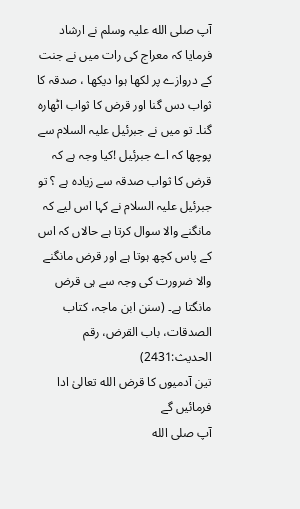آپ صلی الله علیہ وسلم نے ارشاد فرمایا کہ معراج کی رات میں نے جنت کے دروازے پر لکھا ہوا دیکھا ، صدقہ کا ثواب دس گنا اور قرض کا ثواب اٹھارہ گنا۔ تو میں نے جبرئیل علیہ السلام سے پوچھا کہ اے جبرئیل !کیا وجہ ہے کہ قرض کا ثواب صدقہ سے زیادہ ہے ؟ تو جبرئیل علیہ السلام نے کہا اس لیے کہ مانگنے والا سوال کرتا ہے حالاں کہ اس کے پاس کچھ ہوتا ہے اور قرض مانگنے والا ضرورت کی وجہ سے ہی قرض مانگتا ہے۔ (سنن ابن ماجہ، کتاب الصدقات، باب القرض، رقم الحدیث:2431)
تین آدمیوں کا قرض الله تعالیٰ ادا فرمائیں گے
آپ صلی الله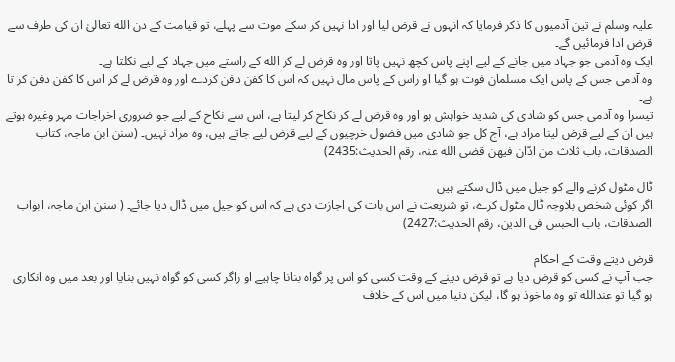علیہ وسلم نے تین آدمیوں کا ذکر فرمایا کہ انہوں نے قرض لیا اور ادا نہیں کر سکے موت سے پہلے، تو قیامت کے دن الله تعالیٰ ان کی طرف سے قرض ادا فرمائیں گے۔
ایک وہ آدمی جو جہاد میں جانے کے لیے اپنے پاس کچھ نہیں پاتا اور وہ قرض لے کر الله کے راستے میں جہاد کے لیے نکلتا ہے۔
وہ آدمی جس کے پاس ایک مسلمان فوت ہو گیا او راس کے پاس مال نہیں کہ اس کا کفن دفن کردے اور وہ قرض لے کر اس کا کفن دفن کر تا ہے۔
تیسرا وہ آدمی جس کو شادی کی شدید خواہش ہو اور وہ قرض لے کر نکاح کر لیتا ہے، اس سے نکاح کے لیے جو ضروری اخراجات مہر وغیرہ ہوتے ہیں ان کے لیے قرض لینا مراد ہے، آج کل جو شادی میں فضول خرچیوں کے لیے قرض لیے جاتے ہیں، وہ مراد نہیں۔ (سنن ابن ماجہ، کتاب الصدقات، باب ثلاث من ادّان فیھن قضی الله عنہ، رقم الحدیث:2435)

ٹال مٹول کرنے والے کو جیل میں ڈال سکتے ہیں
اگر کوئی شخص بلاوجہ ٹال مٹول کرے، تو شریعت نے اس بات کی اجازت دی ہے کہ اس کو جیل میں ڈال دیا جائے۔ ( سنن ابن ماجہ، ابواب الصدقات، باب الحبس فی الدین، رقم الحدیث:2427)

قرض دیتے وقت کے احکام
جب آپ نے کسی کو قرض دیا ہے تو قرض دینے کے وقت کسی کو اس پر گواہ بنانا چاہیے او راگر کسی کو گواہ نہیں بنایا اور بعد میں وہ انکاری ہو گیا تو عندالله تو وہ ماخوذ ہو گا، لیکن دنیا میں اس کے خلاف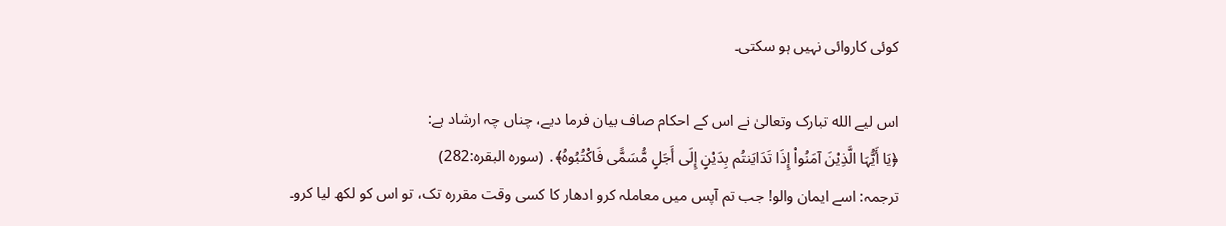کوئی کاروائی نہیں ہو سکتی۔

اس لیے الله تبارک وتعالیٰ نے اس کے احکام صاف بیان فرما دیے، چناں چہ ارشاد ہے:
﴿یَا أَیُّہَا الَّذِیْنَ آمَنُواْ إِذَا تَدَایَنتُم بِدَیْنٍ إِلَی أَجَلٍ مُّسَمًّی فَاکْتُبُوہُ﴾․ (سورہ البقرہ:282)
ترجمہ: اسے ایمان والو! جب تم آپس میں معاملہ کرو ادھار کا کسی وقت مقررہ تک، تو اس کو لکھ لیا کرو۔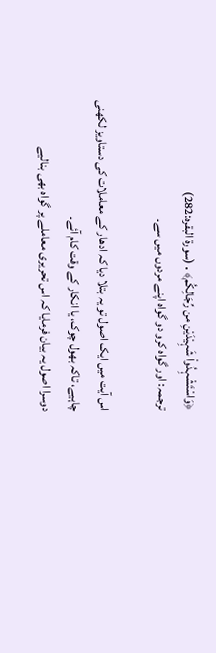﴿وَاسْتَشْہِدُواْ شَہِیْدَیْنِ من رِّجَالِکُم﴾․(سورة البقرہ:282)
ترجمہ: اور گواہ کرو دو گواہ اپنے مردوں میں سے۔

اس آیت میں ایک اصول تو یہ بتلا دیا کہ ادھار کے معاملات کی دستاویز لکھنی چاہیے، تاکہ بھول چوک، یا انکار کے وقت کام آئے۔
دوسرا اصول یہ بیان فرمایا کہ اس تحریری معاملے پر گواہ بھی بنالیے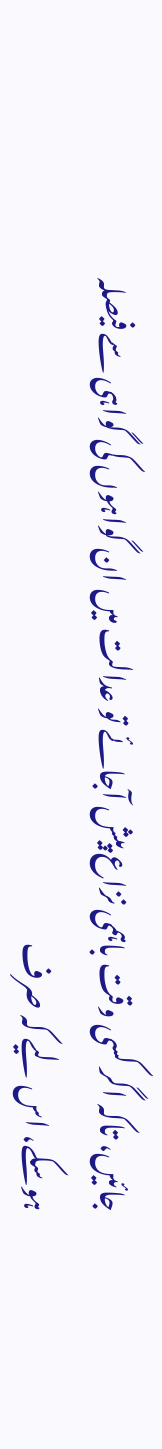جائیں، تاکہ اگر کسی وقت باہمی نزاع پیش آجائے تو عدالت میں ان گواہوں کی گواہی سے فیصلہ ہوسکے، اس لیے کہ صرف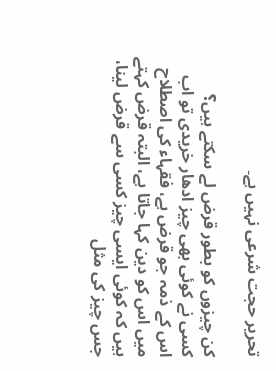تحریر حجت شرعی نہیں ہے۔

کن چیزوں کو بطور قرض لے سکتے ہیں؟
کسی نے کوئی بھی چیز ادھار خریدی تو اب اس کے ذمہ جو قرض ہے، فقہاء کی اصطلاح میں اس کو دین کہا جاتا ہے، البتہ قرض کہتے ہیں کہ کوئی ایسی چیز کسی سے قرض لینا، جس چیز کی مثل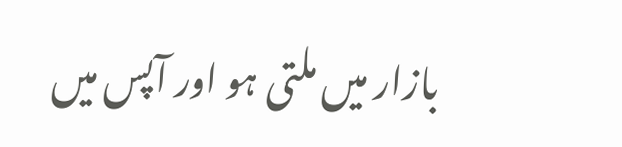بازار میں ملتی ہو اور آپس میں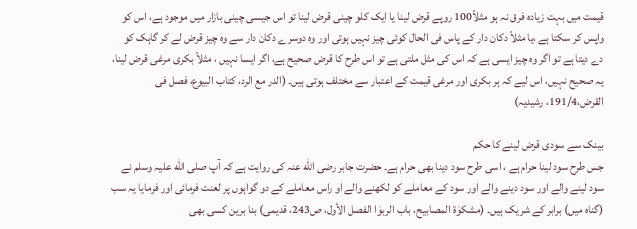قیمت میں بہت زیادہ فرق نہ ہو مثلاً100 روپے قرض لینا یا ایک کلو چینی قرض لینا تو اس جیسی چینی بازار میں موجود ہے، اس کو واپس کر سکتا ہے ،یا مثلاً دکان دار کے پاس فی الحال کوئی چیز نہیں ہوتی اور وہ دوسرے دکان دار سے وہ چیز قرض لے کر گاہک کو دے دیتا ہے تو اگر وہ چیز ایسی ہے کہ اس کی مثل ملتی ہے تو اس طرح کا قرض صحیح ہے، اگر ایسا نہیں ، مثلاً بکری مرغی قرض لینا، یہ صحیح نہیں، اس لیے کہ ہر بکری اور مرغی قیمت کے اعتبار سے مختلف ہوتی ہیں۔ (الدر مع الرد، کتاب البیوع، فصل فی القرض،191/4، رشیدیہ)

بینک سے سودی قرض لینے کا حکم
جس طرح سود لینا حرام ہے ، اسی طرح سود دینا بھی حرام ہے۔ حضرت جابر رضی الله عنہ کی روایت ہے کہ آپ صلی الله علیہ وسلم نے سود لینے والے اور سود دینے والے اور سود کے معاملے کو لکھنے والے او راس معاملے کے دو گواہوں پر لعنت فرمائی اور فرمایا یہ سب (گناہ میں) برابر کے شریک ہیں۔ (مشکوٰة المصابیح، باب الربوٰا الفصل الأول، ص243، قدیمی) بنا برین کسی بھی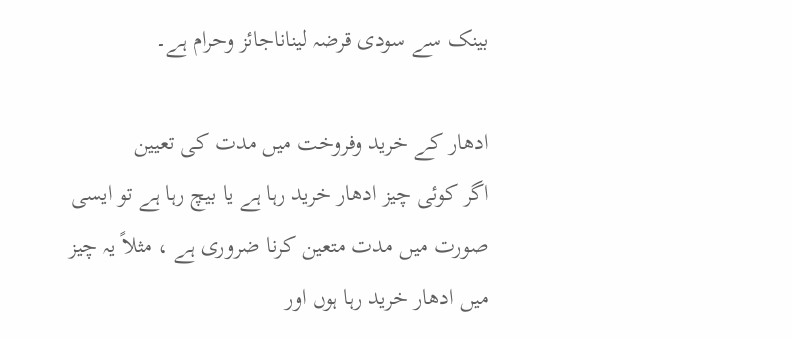بینک سے سودی قرضہ لیناناجائز وحرام ہے۔

ادھار کے خرید وفروخت میں مدت کی تعیین
اگر کوئی چیز ادھار خرید رہا ہے یا بیچ رہا ہے تو ایسی صورت میں مدت متعین کرنا ضروری ہے ، مثلاً یہ چیز میں ادھار خرید رہا ہوں اور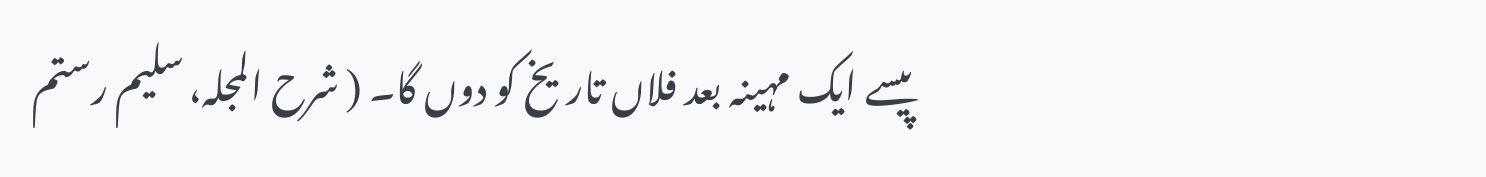پیسے ایک مہینہ بعد فلاں تاریخ کو دوں گا۔ ( شرح المجلہ، سلیم رستم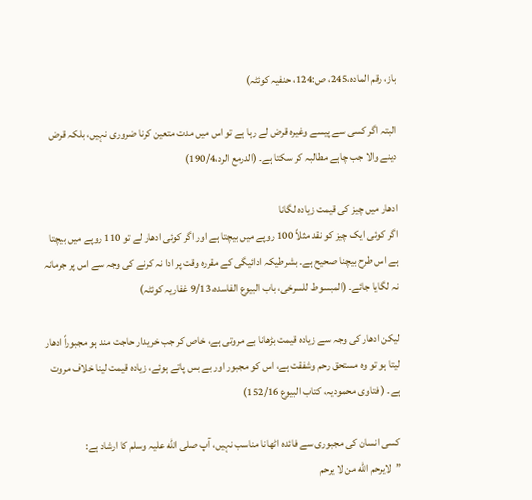باز، رقم المادہ،245، ص:124، حنفیہ کوئٹہ)

البتہ اگر کسی سے پیسے وغیرہ قرض لے رہا ہے تو اس میں مدت متعین کرنا ضروری نہیں، بلکہ قرض دینے والا جب چاہے مطالبہ کر سکتا ہے۔ (الدرمع الرد،190/4)

ادھار میں چیز کی قیمت زیادہ لگانا
اگر کوئی ایک چیز کو نقد مثلاً 100 روپے میں بیچتا ہے اور اگر کوئی ادھار لے تو 110 روپے میں بیچتا ہے اس طرح بیچنا صحیح ہے۔ بشرطیکہ ادائیگی کے مقررہ وقت پر ادا نہ کرنے کی وجہ سے اس پر جرمانہ نہ لگایا جائے۔ (المبسوط للسرخی، باب البیوع الفاسدہ،9/13 غفاریہ کوئٹہ)

لیکن ادھار کی وجہ سے زیادہ قیمت بڑھانا بے مروتی ہے، خاص کر جب خریدار حاجت مند ہو مجبوراً ادھار لیتا ہو تو وہ مستحق رحم وشفقت ہے، اس کو مجبور اور بے بس پاتے ہوئے، زیادہ قیمت لینا خلاف مروت ہے۔ ( فتاوی محمودیہ، کتاب البیوع 152/16)

کسی انسان کی مجبوری سے فائدہ اٹھانا مناسب نہیں، آپ صلی الله علیہ وسلم کا ارشاد ہے:
”لایرحم الله من لا یرحم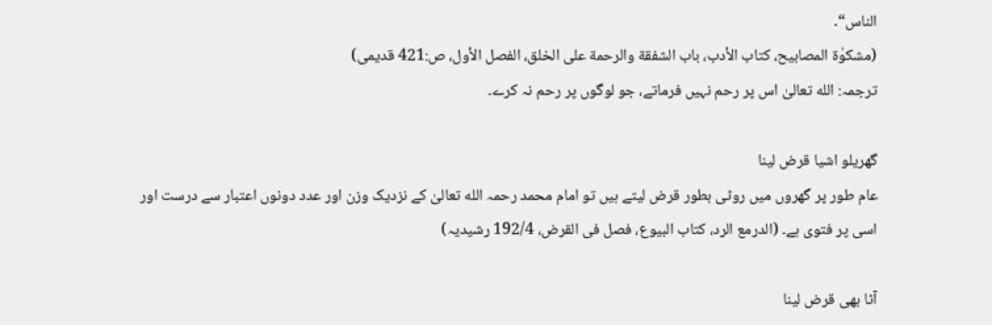الناس“․
(مشکوٰة المصابیح، کتاب الأدب، باب الشفقة والرحمة علی الخلق، الفصل الأول، ص:421 قدیمی)
ترجمہ: الله تعالیٰ اس پر رحم نہیں فرماتے، جو لوگوں پر رحم نہ کرے۔

گھریلو اشیا قرض لینا
عام طور پر گھروں میں روٹی بطور قرض لیتے ہیں تو امام محمد رحمہ الله تعالیٰ کے نزدیک وزن اور عدد دونوں اعتبار سے درست اور اسی پر فتوی ہے۔ (الدرمع الرد، کتاب البیوع، فصل فی القرض، 192/4 رشیدیہ)

آٹا بھی قرض لینا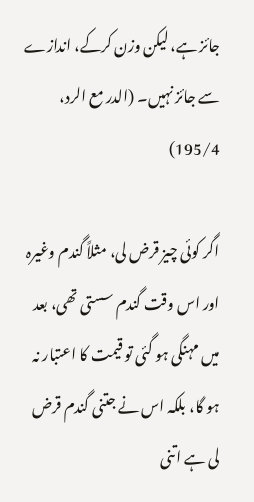جائز ہے، لیکن وزن کرکے، اندازے سے جائز نہیں۔ (الدر مع الرد، 195/4)

اگر کوئی چیز قرض لی، مثلاً گندم وغیرہ اور اس وقت گندم سستی تھی، بعد میں مہنگی ہو گئی تو قیمت کا اعتبار نہ ہو گا، بلکہ اس نے جتنی گندم قرض لی ہے اتنی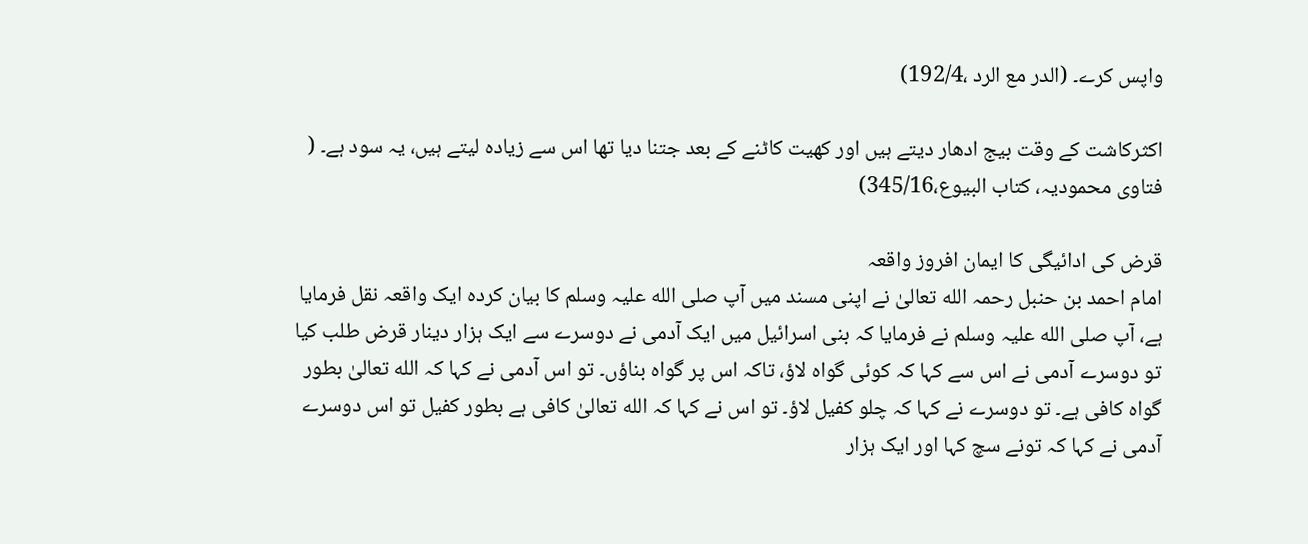واپس کرے۔ (الدر مع الرد ،192/4)

اکثرکاشت کے وقت بیج ادھار دیتے ہیں اور کھیت کاٹنے کے بعد جتنا دیا تھا اس سے زیادہ لیتے ہیں، یہ سود ہے۔ ( فتاوی محمودیہ، کتاب البیوع،345/16)

قرض کی ادائیگی کا ایمان افروز واقعہ
امام احمد بن حنبل رحمہ الله تعالیٰ نے اپنی مسند میں آپ صلی الله علیہ وسلم کا بیان کردہ ایک واقعہ نقل فرمایا ہے، آپ صلی الله علیہ وسلم نے فرمایا کہ بنی اسرائیل میں ایک آدمی نے دوسرے سے ایک ہزار دینار قرض طلب کیا تو دوسرے آدمی نے اس سے کہا کہ کوئی گواہ لاؤ، تاکہ اس پر گواہ بناؤں۔ تو اس آدمی نے کہا کہ الله تعالیٰ بطور گواہ کافی ہے۔ تو دوسرے نے کہا کہ چلو کفیل لاؤ۔ تو اس نے کہا کہ الله تعالیٰ کافی ہے بطور کفیل تو اس دوسرے آدمی نے کہا کہ تونے سچ کہا اور ایک ہزار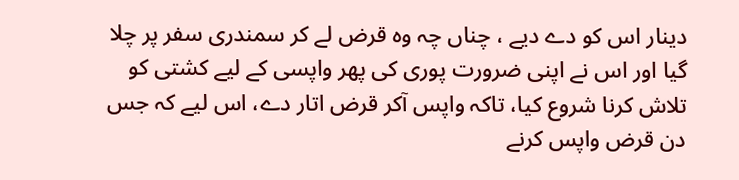دینار اس کو دے دیے ، چناں چہ وہ قرض لے کر سمندری سفر پر چلا گیا اور اس نے اپنی ضرورت پوری کی پھر واپسی کے لیے کشتی کو تلاش کرنا شروع کیا، تاکہ واپس آکر قرض اتار دے، اس لیے کہ جس دن قرض واپس کرنے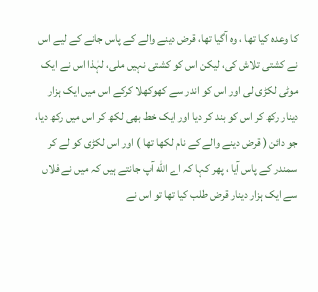کا وعدہ کیا تھا ، وہ آگیا تھا، قرض دینے والے کے پاس جانے کے لیے اس نے کشتی تلاش کی، لیکن اس کو کشتی نہیں ملی، لہٰذا اس نے ایک موٹی لکڑی لی اور اس کو اندر سے کھوکھلا کرکے اس میں ایک ہزار دینار رکھ کر اس کو بند کر دیا اور ایک خط بھی لکھ کر اس میں رکھ دیا، جو دائن ( قرض دینے والے کے نام لکھا تھا ) اور اس لکڑی کو لے کر سمندر کے پاس آیا ، پھر کہا کہ اے الله آپ جانتے ہیں کہ میں نے فلاں سے ایک ہزار دینار قرض طلب کیا تھا تو اس نے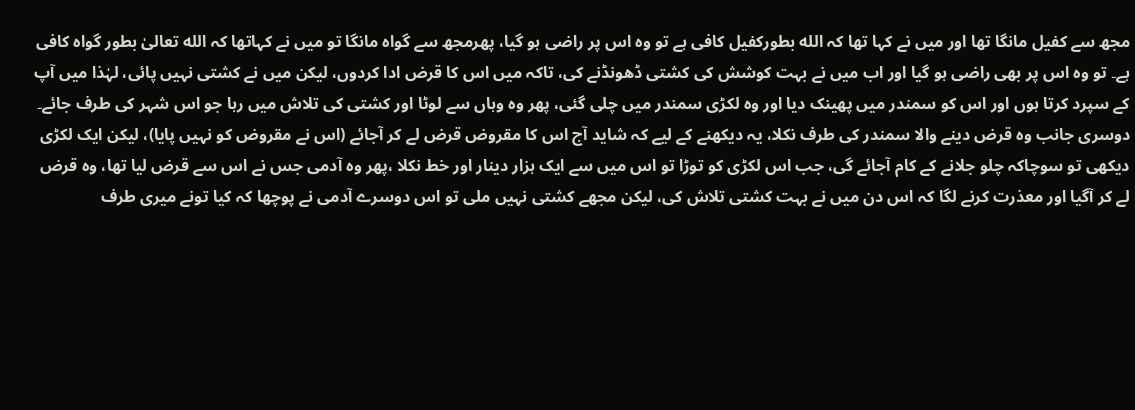مجھ سے کفیل مانگا تھا اور میں نے کہا تھا کہ الله بطورکفیل کافی ہے تو وہ اس پر راضی ہو گیا، پھرمجھ سے گواہ مانگا تو میں نے کہاتھا کہ الله تعالیٰ بطور گواہ کافی ہے۔ تو وہ اس پر بھی راضی ہو گیا اور اب میں نے بہت کوشش کی کشتی ڈھونڈنے کی، تاکہ میں اس کا قرض ادا کردوں، لیکن میں نے کشتی نہیں پائی، لہٰذا میں آپ کے سپرد کرتا ہوں اور اس کو سمندر میں پھینک دیا اور وہ لکڑی سمندر میں چلی گئی، پھر وہ وہاں سے لوٹا اور کشتی کی تلاش میں رہا جو اس شہر کی طرف جائے۔ دوسری جانب وہ قرض دینے والا سمندر کی طرف نکلا، یہ دیکھنے کے لیے کہ شاید آج اس کا مقروض قرض لے کر آجائے (اس نے مقروض کو نہیں پایا)، لیکن ایک لکڑی دیکھی تو سوچاکہ چلو جلانے کے کام آجائے گی، جب اس لکڑی کو توڑا تو اس میں سے ایک ہزار دینار اور خط نکلا ،پھر وہ آدمی جس نے اس سے قرض لیا تھا، وہ قرض لے کر آگیا اور معذرت کرنے لگا کہ اس دن میں نے بہت کشتی تلاش کی، لیکن مجھے کشتی نہیں ملی تو اس دوسرے آدمی نے پوچھا کہ کیا تونے میری طرف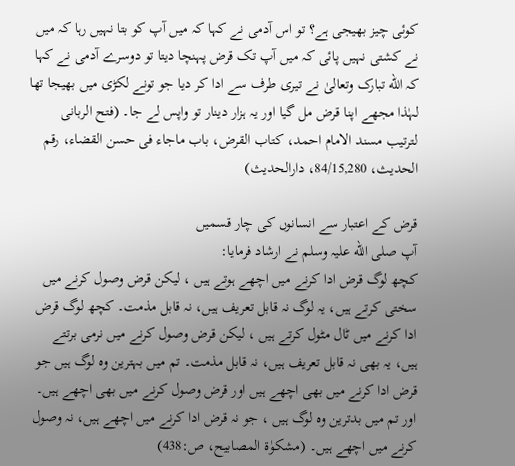کوئی چیز بھیجی ہے؟ تو اس آدمی نے کہا کہ میں آپ کو بتا نہیں رہا کہ میں نے کشتی نہیں پائی کہ میں آپ تک قرض پہنچا دیتا تو دوسرے آدمی نے کہا کہ الله تبارک وتعالیٰ نے تیری طرف سے ادا کر دیا جو تونے لکڑی میں بھیجا تھا لہٰذا مجھے اپنا قرض مل گیا اور یہ ہزار دینار تو واپس لے جا۔ (فتح الربانی لترتیب مسند الامام احمد، کتاب القرض، باب ماجاء فی حسن القضاء، رقم الحدیث، 84/15,280، دارالحدیث)

قرض کے اعتبار سے انسانوں کی چار قسمیں
آپ صلی الله علیہ وسلم نے ارشاد فرمایا:
کچھ لوگ قرض ادا کرنے میں اچھے ہوتے ہیں ، لیکن قرض وصول کرنے میں سختی کرتے ہیں، یہ لوگ نہ قابل تعریف ہیں، نہ قابل مذمت۔ کچھ لوگ قرض ادا کرنے میں ٹال مٹول کرتے ہیں ، لیکن قرض وصول کرنے میں نرمی برتتے ہیں، یہ بھی نہ قابل تعریف ہیں، نہ قابل مذمت۔ تم میں بہترین وہ لوگ ہیں جو قرض ادا کرنے میں بھی اچھے ہیں اور قرض وصول کرنے میں بھی اچھے ہیں۔ اور تم میں بدترین وہ لوگ ہیں ، جو نہ قرض ادا کرنے میں اچھے ہیں، نہ وصول کرنے میں اچھے ہیں۔ (مشکوٰة المصابیح، ص:438)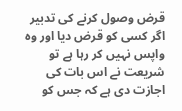قرض وصول کرنے کی تدبیر
اگر کسی کو قرض دیا اور وہ واپس نہیں کر رہا ہے تو شریعت نے اس بات کی اجازت دی ہے کہ جس کو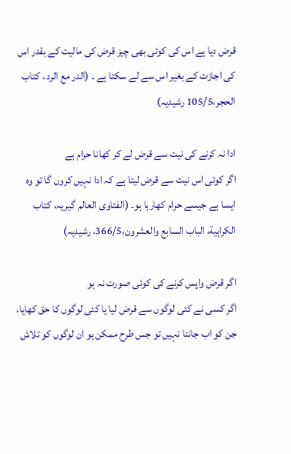قرض دیا ہے اس کی کوئی بھی چیز قرض کی مالیت کے بقدر اس کی اجازت کے بغیر اس سے لے سکتا ہے ۔ (الدر مع الرد ، کتاب الحجر،105/5 رشیدیہ)

ادا نہ کرنے کی نیت سے قرض لے کر کھانا حرام ہے
اگر کوئی اس نیت سے قرض لیتا ہے کہ ادا نہیں کروں گا تو وہ ایسا ہے جیسے حرام کھارہا ہو۔ (الفتاوی العالم گیریہ، کتاب الکراہیة، الباب السابع والعشرون،366/5، رشیدیہ)

اگر قرض واپس کرنے کی کوئی صورت نہ ہو
اگر کسی نے کئی لوگوں سے قرض لیا یا کئی لوگوں کا حق کھایا، جن کو اب جانتا نہیں تو جس طرح ممکن ہو ان لوگوں کو تلاش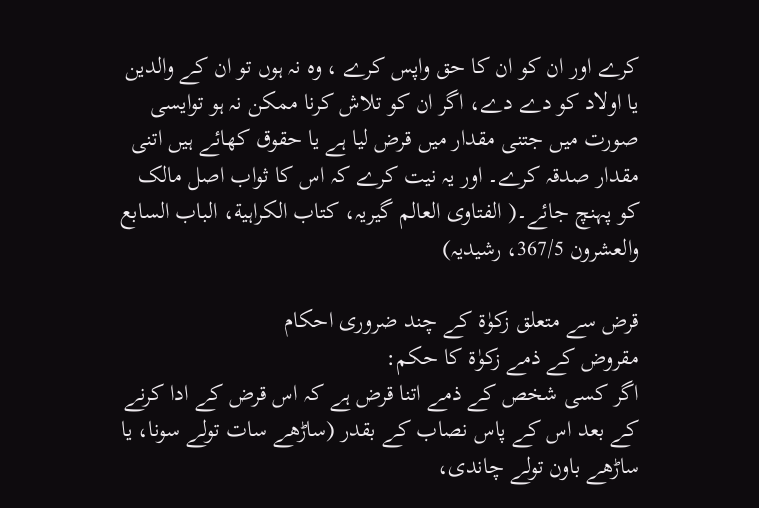کرے اور ان کو ان کا حق واپس کرے ، وہ نہ ہوں تو ان کے والدین یا اولاد کو دے دے، اگر ان کو تلاش کرنا ممکن نہ ہو توایسی صورت میں جتنی مقدار میں قرض لیا ہے یا حقوق کھائے ہیں اتنی مقدار صدقہ کرے۔ اور یہ نیت کرے کہ اس کا ثواب اصل مالک کو پہنچ جائے۔( الفتاوی العالم گیریہ، کتاب الکراہیة، الباب السابع والعشرون 367/5، رشیدیہ)

قرض سے متعلق زکوٰة کے چند ضروری احکام
مقروض کے ذمے زکوٰة کا حکم:
اگر کسی شخص کے ذمے اتنا قرض ہے کہ اس قرض کے ادا کرنے کے بعد اس کے پاس نصاب کے بقدر (ساڑھے سات تولے سونا، یا ساڑھے باون تولے چاندی،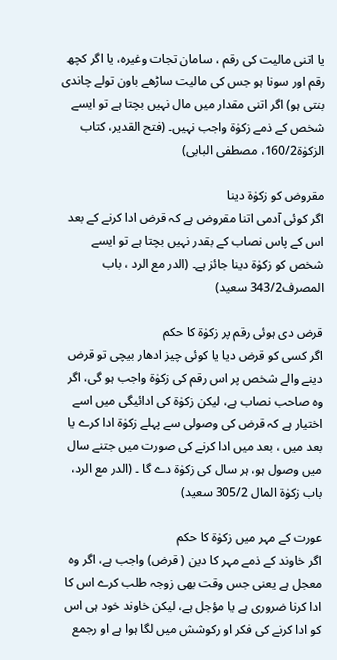یا اتنی مالیت کی رقم ، سامان تجات وغیرہ، یا اگر کچھ رقم اور سونا ہو جس کی مالیت ساڑھے باون تولے چاندی بنتی ہو) اگر اتنی مقدار میں مال نہیں بچتا ہے تو ایسے شخص کے ذمے زکوٰة واجب نہیں۔ (فتح القدیر، کتاب الزکوٰة160/2، مصطفی البابی)

مقروض کو زکوٰة دینا
اگر کوئی آدمی اتنا مقروض ہے کہ قرض ادا کرنے کے بعد اس کے پاس نصاب کے بقدر نہیں بچتا ہے تو ایسے شخص کو زکوٰة دینا جائز ہے۔ (الدر مع الرد ، باب المصرف343/2 سعید)

قرض دی ہوئی رقم پر زکوٰة کا حکم
اگر کسی کو قرض دیا یا کوئی چیز ادھار بیچی تو قرض دینے والے شخص پر اس رقم کی زکوٰة واجب ہو گی، اگر وہ صاحب نصاب ہے، لیکن زکوٰة کی ادائیگی میں اسے اختیار ہے کہ قرض کی وصولی سے پہلے زکوٰة ادا کرے یا بعد میں ، بعد میں ادا کرنے کی صورت میں جتنے سال میں وصول ہو، ہر سال کی زکوٰة دے گا ۔ (الدر مع الرد، باب زکوٰة المال 305/2 سعید)

عورت کے مہر میں زکوٰة کا حکم
اگر خاوند کے ذمے مہر کا دین ( قرض) واجب ہے، اگر وہ معجل ہے یعنی جس وقت بھی زوجہ طلب کرے اس کا ادا کرنا ضروری ہے یا مؤجل ہے، لیکن خاوند خود ہی اس کو ادا کرنے کی فکر او رکوشش میں لگا ہوا ہے او رجمع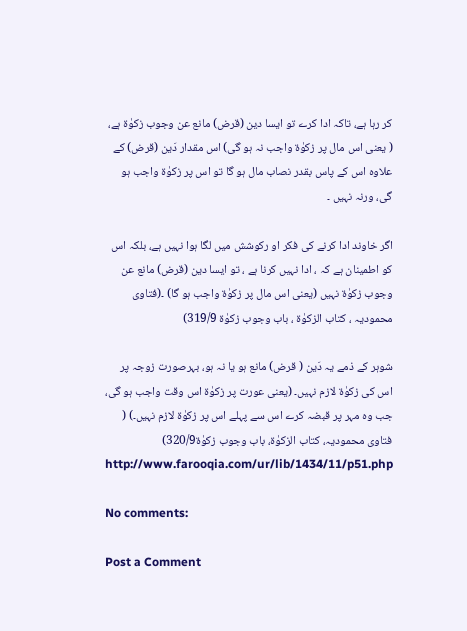کر رہا ہے، تاکہ ادا کرے تو ایسا دین (قرض) مانع عن وجوب زکوٰة ہے، ( یعنی اس مال پر زکوٰة واجب نہ ہو گی) اس مقدار دَین (قرض) کے علاوہ اس کے پاس بقدر نصاب مال ہو گا تو اس پر زکوٰة واجب ہو گی، ورنہ نہیں ۔

اگر خاوند ادا کرنے کی فکر او رکوشش میں لگا ہوا نہیں ہے، بلکہ اس کو اطمینان ہے کہ ، ادا نہیں کرنا ہے ، تو ایسا دین (قرض) مانع عن وجوب زکوٰة نہیں (یعنی اس مال پر زکوٰة واجب ہو گا) ۔(فتاوی محمودیہ ، کتاب الزکوٰة ، باب وجوب زکوٰة 319/9)

شوہر کے ذمے یہ دَین ( قرض) مانع ہو یا نہ ہو، بہرصورت زوجہ پر اس کی زکوٰة لازم نہیں۔ (یعنی عورت پر زکوٰة اس وقت واجب ہو گی، جب وہ مہر پر قبضہ کرے اس سے پہلے اس پر زکوٰة لازم نہیں۔) ( فتاوی محمودیہ، کتاب الزکوٰة، باب وجوب زکوٰة320/9)
http://www.farooqia.com/ur/lib/1434/11/p51.php

No comments:

Post a Comment